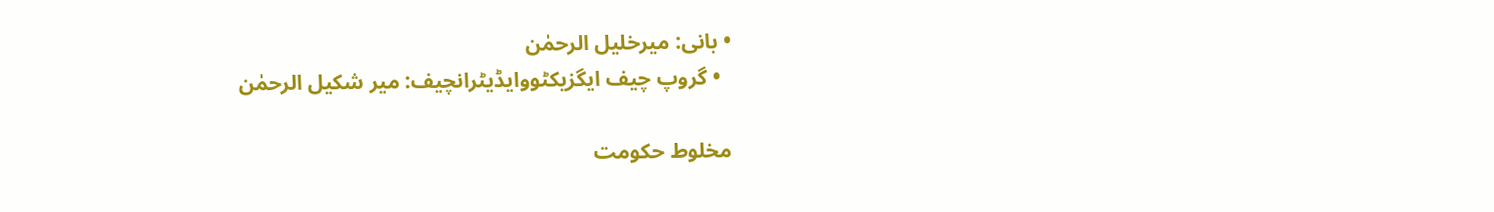• بانی: میرخلیل الرحمٰن
  • گروپ چیف ایگزیکٹووایڈیٹرانچیف: میر شکیل الرحمٰن

مخلوط حکومت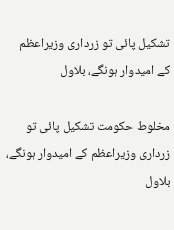تشکیل پائی تو زرداری وزیراعظم کے امیدوار ہونگے، بلاول

مخلوط حکومت تشکیل پائی تو زرداری وزیراعظم کے امیدوار ہونگے، بلاول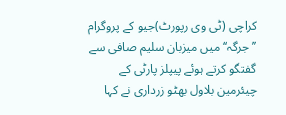کراچی (ٹی وی رپورٹ)جیو کے پروگرام ’’جرگہ‘‘ میں میزبان سلیم صافی سے گفتگو کرتے ہوئے پیپلز پارٹی کے چیئرمین بلاول بھٹو زرداری نے کہا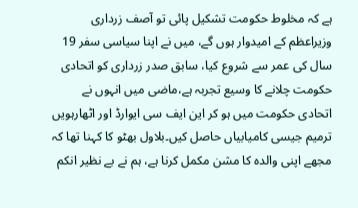ہے کہ مخلوط حکومت تشکیل پائی تو آصف زرداری وزیراعظم کے امیدوار ہوں گے، میں نے اپنا سیاسی سفر 19 سال کی عمر سے شروع کیا، سابق صدر زرداری کو اتحادی حکومت چلانے کا وسیع تجربہ ہے،ماضی میں انہوں نے اتحادی حکومت میں ہو کر این ایف سی ایوارڈ اور اٹھارہویں ترمیم جیسی کامیابیاں حاصل کیں۔بلاول بھٹو کا کہنا تھا کہ مجھے اپنی والدہ کا مشن مکمل کرنا ہے، ہم نے بے نظیر انکم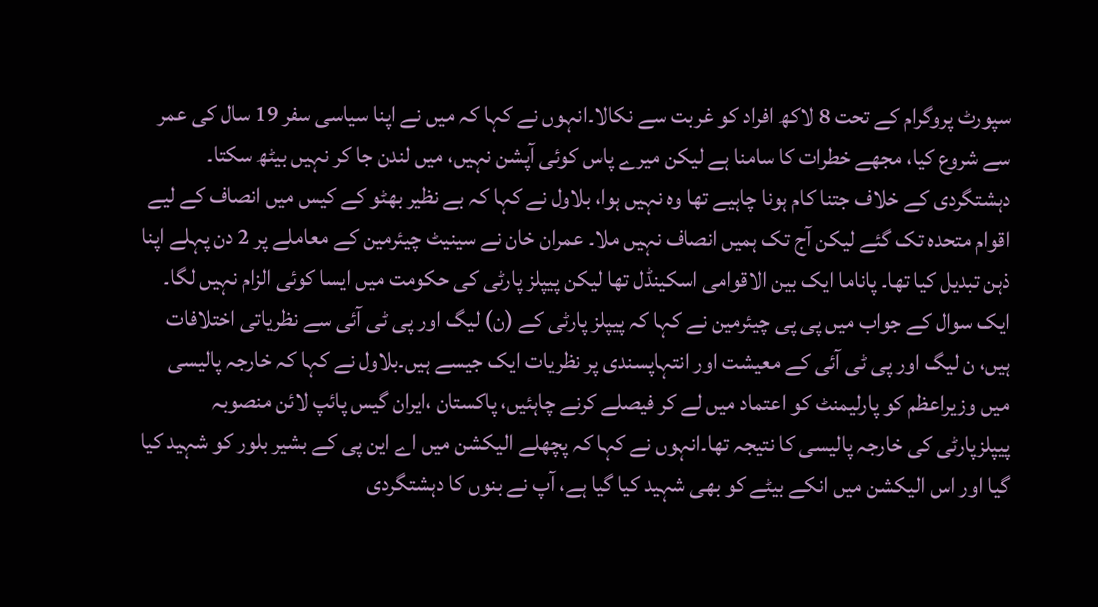سپورٹ پروگرام کے تحت 8 لاکھ افراد کو غربت سے نکالا۔انہوں نے کہا کہ میں نے اپنا سیاسی سفر 19 سال کی عمر سے شروع کیا، مجھے خطرات کا سامنا ہے لیکن میرے پاس کوئی آپشن نہیں، میں لندن جا کر نہیں بیٹھ سکتا۔ دہشتگردی کے خلاف جتنا کام ہونا چاہیے تھا وہ نہیں ہوا، بلاول نے کہا کہ بے نظیر بھٹو کے کیس میں انصاف کے لیے اقوام متحدہ تک گئے لیکن آج تک ہمیں انصاف نہیں ملا۔ عمران خان نے سینیٹ چیئرمین کے معاملے پر 2 دن پہلے اپنا ذہن تبدیل کیا تھا۔ پاناما ایک بین الاقوامی اسکینڈل تھا لیکن پیپلز پارٹی کی حکومت میں ایسا کوئی الزام نہیں لگا۔ ایک سوال کے جواب میں پی پی چیئرمین نے کہا کہ پیپلز پارٹی کے (ن) لیگ اور پی ٹی آئی سے نظریاتی اختلافات ہیں، ن لیگ اور پی ٹی آئی کے معیشت اور انتہاپسندی پر نظریات ایک جیسے ہیں۔بلاول نے کہا کہ خارجہ پالیسی میں وزیراعظم کو پارلیمنٹ کو اعتماد میں لے کر فیصلے کرنے چاہئیں، پاکستان ،ایران گیس پائپ لائن منصوبہ پیپلزپارٹی کی خارجہ پالیسی کا نتیجہ تھا۔انہوں نے کہا کہ پچھلے الیکشن میں اے این پی کے بشیر بلور کو شہید کیا گیا اور اس الیکشن میں انکے بیٹے کو بھی شہید کیا گیا ہے، آپ نے بنوں کا دہشتگردی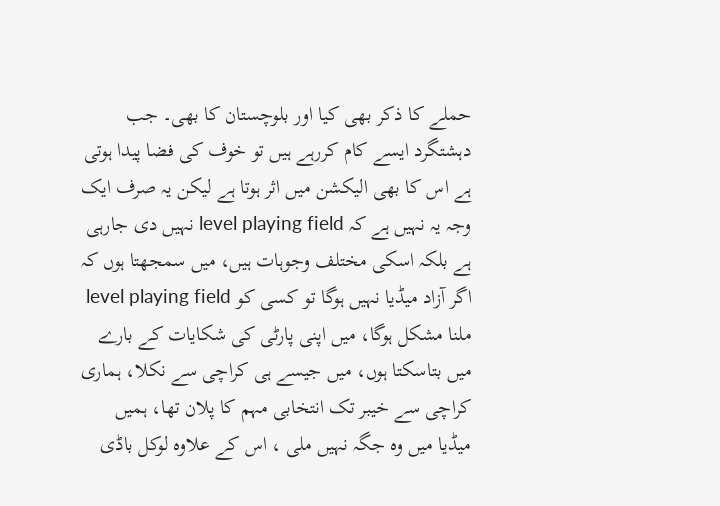حملے کا ذکر بھی کیا اور بلوچستان کا بھی۔ جب دہشتگرد ایسے کام کررہے ہیں تو خوف کی فضا پیدا ہوتی ہے اس کا بھی الیکشن میں اثر ہوتا ہے لیکن یہ صرف ایک وجہ یہ نہیں ہے کہ level playing field نہیں دی جارہی ہے بلکہ اسکی مختلف وجوہات ہیں، میں سمجھتا ہوں کہ اگر آزاد میڈیا نہیں ہوگا تو کسی کو level playing field ملنا مشکل ہوگا، میں اپنی پارٹی کی شکایات کے بارے میں بتاسکتا ہوں، میں جیسے ہی کراچی سے نکلا، ہماری کراچی سے خیبر تک انتخابی مہم کا پلان تھا، ہمیں میڈیا میں وہ جگہ نہیں ملی ، اس کے علاوہ لوکل باڈی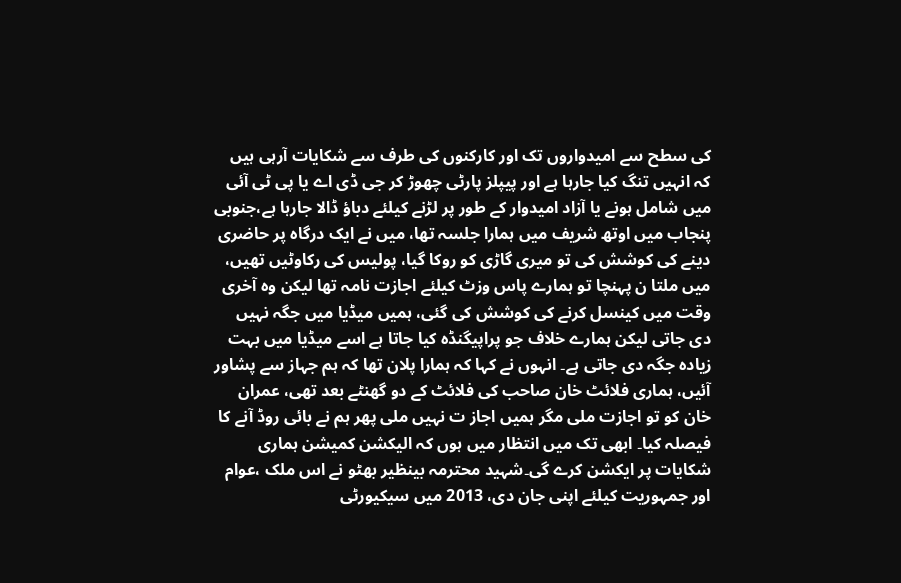کی سطح سے امیدواروں تک اور کارکنوں کی طرف سے شکایات آرہی ہیں کہ انہیں تنگ کیا جارہا ہے اور پیپلز پارٹی چھوڑ کر جی ڈی اے یا پی ٹی آئی میں شامل ہونے یا آزاد امیدوار کے طور پر لڑنے کیلئے دباؤ ڈالا جارہا ہے،جنوبی پنجاب میں اوتھ شریف میں ہمارا جلسہ تھا، میں نے ایک درگاہ پر حاضری دینے کی کوشش کی تو میری گاڑی کو روکا گیا، پولیس کی رکاوٹیں تھیں، میں ملتا ن پہنچا تو ہمارے پاس وزٹ کیلئے اجازت نامہ تھا لیکن وہ آخری وقت میں کینسل کرنے کی کوشش کی گئی، ہمیں میڈیا میں جگہ نہیں دی جاتی لیکن ہمارے خلاف جو پراپیگنڈہ کیا جاتا ہے اسے میڈیا میں بہت زیادہ جگہ دی جاتی ہے۔ انہوں نے کہا کہ ہمارا پلان تھا کہ ہم جہاز سے پشاور آئیں، ہماری فلائٹ خان صاحب کی فلائٹ کے دو گھنٹے بعد تھی، عمران خان کو تو اجازت ملی مگر ہمیں اجاز ت نہیں ملی پھر ہم نے بائی روڈ آنے کا فیصلہ کیا۔ ابھی تک میں انتظار میں ہوں کہ الیکشن کمیشن ہماری شکایات پر ایکشن کرے گی۔شہید محترمہ بینظیر بھٹو نے اس ملک ،عوام اور جمہوریت کیلئے اپنی جان دی، 2013 میں سیکیورٹی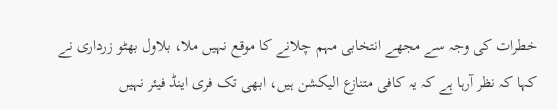خطرات کی وجہ سے مجھے انتخابی مہم چلانے کا موقع نہیں ملا، بلاول بھٹو زرداری نے کہا کہ نظر آرہا ہے کہ یہ کافی متنازع الیکشن ہیں، ابھی تک فری اینڈ فیئر نہیں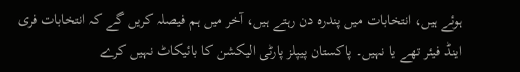ہوئے ہیں، انتخابات میں پندرہ دن رہتے ہیں، آخر میں ہم فیصلہ کریں گے کہ انتخابات فری اینڈ فیئر تھے یا نہیں۔ پاکستان پیپلز پارٹی الیکشن کا بائیکاٹ نہیں کرے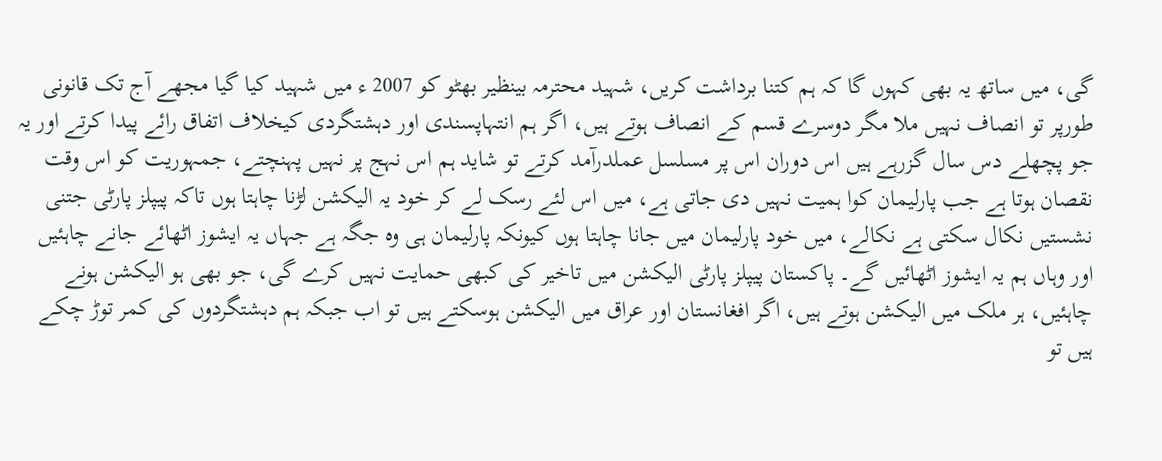گی، میں ساتھ یہ بھی کہوں گا کہ ہم کتنا برداشت کریں، شہید محترمہ بینظیر بھٹو کو 2007 ء میں شہید کیا گیا مجھے آج تک قانونی طورپر تو انصاف نہیں ملا مگر دوسرے قسم کے انصاف ہوتے ہیں، اگر ہم انتہاپسندی اور دہشتگردی کیخلاف اتفاق رائے پیدا کرتے اور یہ جو پچھلے دس سال گزرہے ہیں اس دوران اس پر مسلسل عملدرآمد کرتے تو شاید ہم اس نہج پر نہیں پہنچتے، جمہوریت کو اس وقت نقصان ہوتا ہے جب پارلیمان کوا ہمیت نہیں دی جاتی ہے، میں اس لئے رسک لے کر خود یہ الیکشن لڑنا چاہتا ہوں تاکہ پیپلز پارٹی جتنی نشستیں نکال سکتی ہے نکالے، میں خود پارلیمان میں جانا چاہتا ہوں کیونکہ پارلیمان ہی وہ جگہ ہے جہاں یہ ایشوز اٹھائے جانے چاہئیں اور وہاں ہم یہ ایشوز اٹھائیں گے۔ پاکستان پیپلز پارٹی الیکشن میں تاخیر کی کبھی حمایت نہیں کرے گی، جو بھی ہو الیکشن ہونے چاہئیں، ہر ملک میں الیکشن ہوتے ہیں، اگر افغانستان اور عراق میں الیکشن ہوسکتے ہیں تو اب جبکہ ہم دہشتگردوں کی کمر توڑ چکے ہیں تو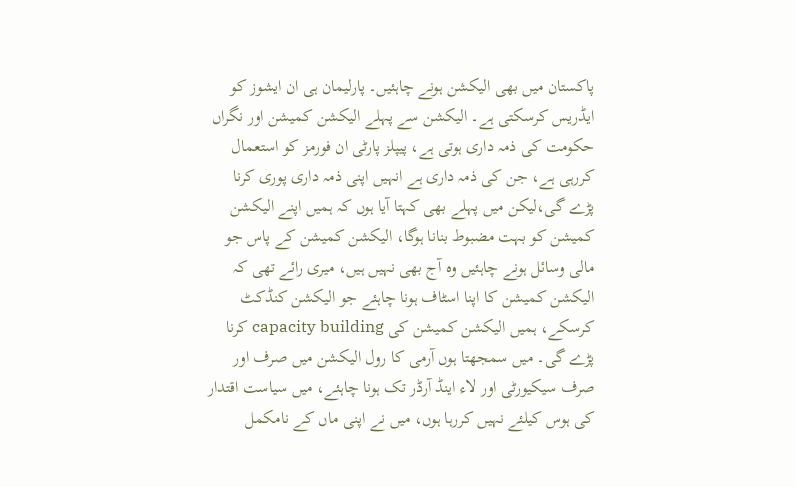پاکستان میں بھی الیکشن ہونے چاہئیں۔ پارلیمان ہی ان ایشوز کو ایڈریس کرسکتی ہے۔ الیکشن سے پہلے الیکشن کمیشن اور نگراں حکومت کی ذمہ داری ہوتی ہے، پیپلز پارٹی ان فورمز کو استعمال کررہی ہے، جن کی ذمہ داری ہے انہیں اپنی ذمہ داری پوری کرنا پڑے گی،لیکن میں پہلے بھی کہتا آیا ہوں کہ ہمیں اپنے الیکشن کمیشن کو بہت مضبوط بنانا ہوگا، الیکشن کمیشن کے پاس جو مالی وسائل ہونے چاہئیں وہ آج بھی نہیں ہیں، میری رائے تھی کہ الیکشن کمیشن کا اپنا اسٹاف ہونا چاہئے جو الیکشن کنڈکٹ کرسکے، ہمیں الیکشن کمیشن کی capacity building کرنا پڑے گی۔ میں سمجھتا ہوں آرمی کا رول الیکشن میں صرف اور صرف سیکیورٹی اور لاء اینڈ آرڈر تک ہونا چاہئے، میں سیاست اقتدار کی ہوس کیلئے نہیں کررہا ہوں، میں نے اپنی ماں کے نامکمل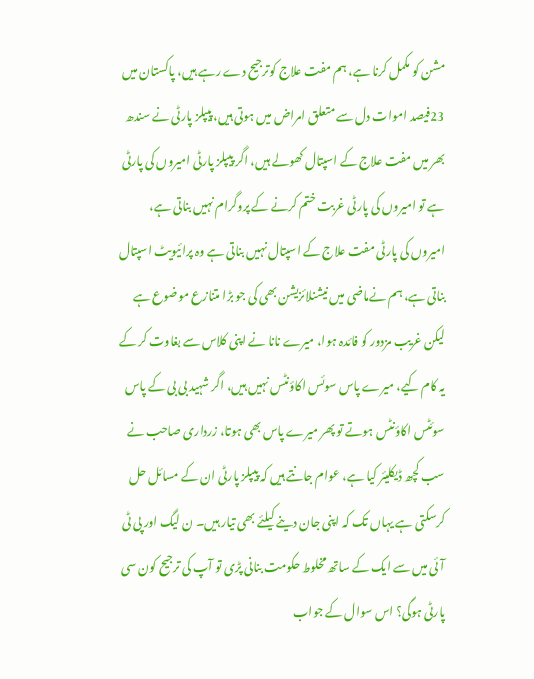مشن کو مکمل کرنا ہے، ہم مفت علاج کوترجیح دے رہے ہیں، پاکستان میں 23فیصد اموات دل سے متعلق امراض میں ہوتی ہیں، پیپلز پارٹی نے سندھ بھر میں مفت علاج کے اسپتال کھولے ہیں، اگر پیپلز پارٹی امیروں کی پارٹی ہے تو امیروں کی پارٹی غربت ختم کرنے کے پروگرام نہیں بناتی ہے، امیروں کی پارٹی مفت علاج کے اسپتال نہیں بناتی ہے وہ پرائیویٹ اسپتال بناتی ہے، ہم نےماضی میں نیشنلائزیشن بھی کی جو بڑا متنازع موضوع ہے لیکن غریب مزدور کو فائدہ ہوا، میرے نانا نے اپنی کلاس سے بغاوت کر کے یہ کام کیے، میرے پاس سوئس اکاؤنٹس نہیں ہیں، اگر شہید بی بی کے پاس سوئٹس اکاؤنٹس ہوتے تو پھر میرے پاس بھی ہوتا، زرداری صاحب نے سب کچھ ڈیکلیئر کیا ہے، عوام جانتے ہیں کہ پیپلز پارٹی ان کے مسائل حل کرسکتی ہے یہاں تک کہ اپنی جان دینے کیلئے بھی تیار ہیں۔ ن لیگ اور پی ٹی آئی میں سے ایک کے ساتھ مخلوط حکومت بنانی پڑی تو آپ کی ترجیح کون سی پارٹی ہوگی؟ اس سوال کے جواب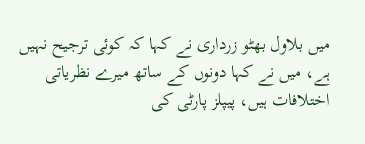میں بلاول بھٹو زرداری نے کہا کہ کوئی ترجیح نہیں ہے، میں نے کہا دونوں کے ساتھ میرے نظریاتی اختلافات ہیں، پیپلز پارٹی کی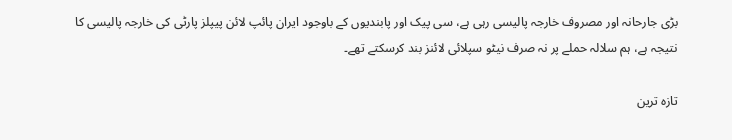بڑی جارحانہ اور مصروف خارجہ پالیسی رہی ہے، سی پیک اور پابندیوں کے باوجود ایران پائپ لائن پیپلز پارٹی کی خارجہ پالیسی کا نتیجہ ہے، ہم سلالہ حملے پر نہ صرف نیٹو سپلائی لائنز بند کرسکتے تھے۔

تازہ ترین